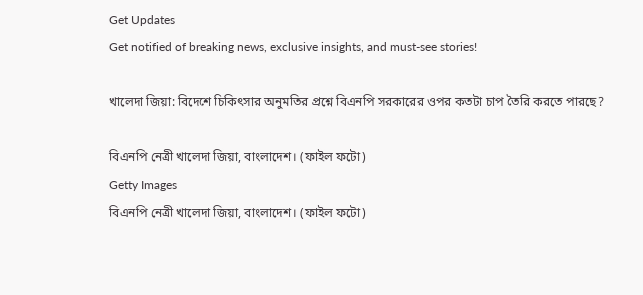Get Updates
Get notified of breaking news, exclusive insights, and must-see stories!

খালেদা জিয়া: বিদেশে চিকিৎসার অনুমতির প্রশ্নে বিএনপি সরকারের ওপর কতটা চাপ তৈরি করতে পারছে?

বিএনপি নেত্রী খালেদা জিয়া, বাংলাদেশ। (ফাইল ফটো)
Getty Images
বিএনপি নেত্রী খালেদা জিয়া, বাংলাদেশ। (ফাইল ফটো)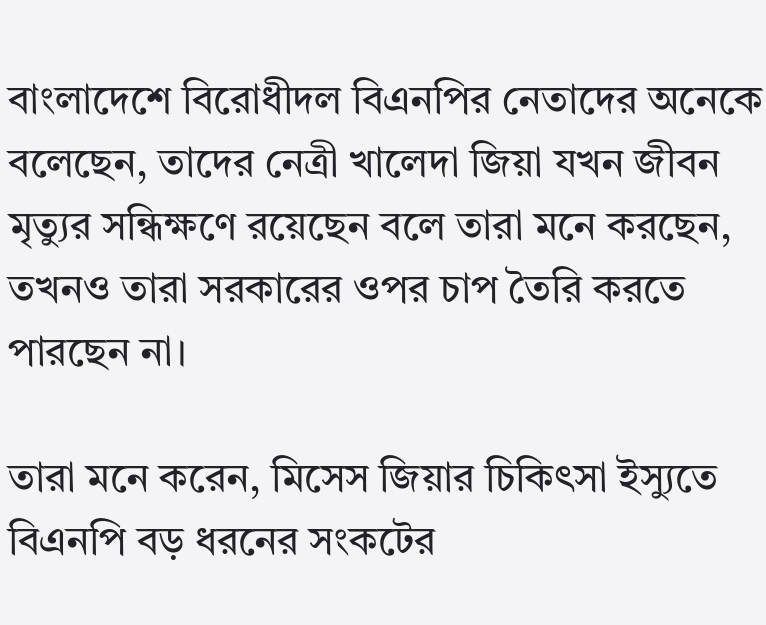বাংলাদেশে বিরোধীদল বিএনপির নেতাদের অনেকে বলেছেন, তাদের নেত্রী খালেদা জিয়া যখন জীবন মৃত্যুর সন্ধিক্ষণে রয়েছেন বলে তারা মনে করছেন, তখনও তারা সরকারের ওপর চাপ তৈরি করতে পারছেন না।

তারা মনে করেন, মিসেস জিয়ার চিকিৎসা ইস্যুতে বিএনপি বড় ধরনের সংকটের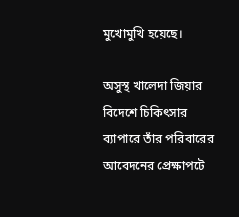মুখোমুখি হয়েছে।

অসুস্থ খালেদা জিয়ার বিদেশে চিকিৎসার ব্যাপারে তাঁর পরিবারের আবেদনের প্রেক্ষাপটে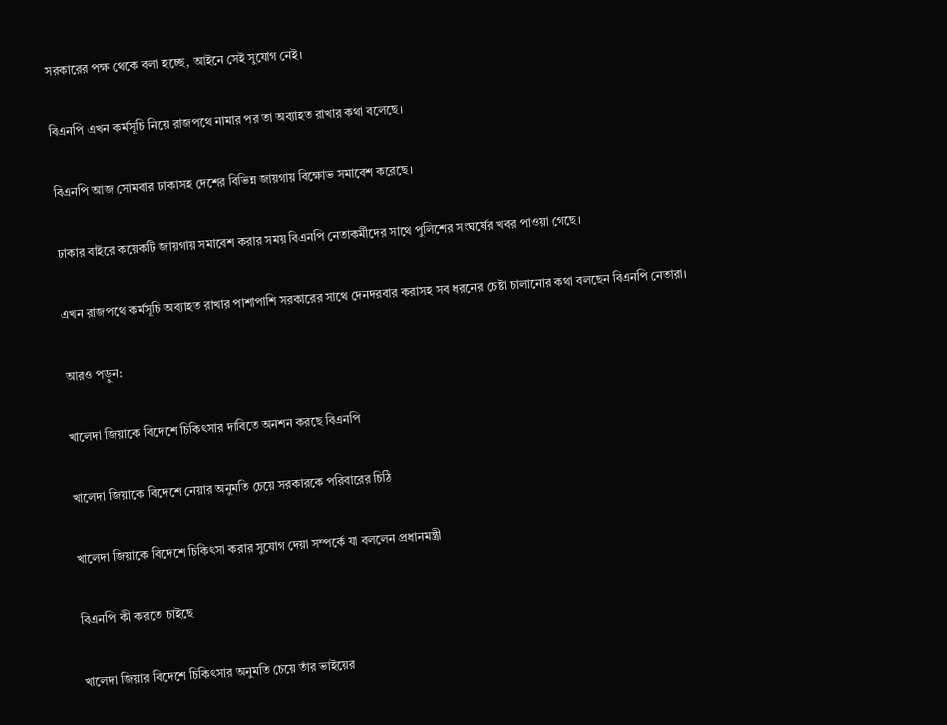সরকারের পক্ষ থেকে বলা হচ্ছে, আইনে সেই সুযোগ নেই।

বিএনপি এখন কর্মসূচি নিয়ে রাজপথে নামার পর তা অব্যাহত রাখার কথা বলেছে।

বিএনপি আজ সোমবার ঢাকাসহ দেশের বিভিন্ন জায়গায় বিক্ষোভ সমাবেশ করেছে।

ঢাকার বাইরে কয়েকটি জায়গায় সমাবেশ করার সময় বিএনপি নেতাকর্মীদের সাথে পুলিশের সংঘর্ষের খবর পাওয়া গেছে।

এখন রাজপথে কর্মসূচি অব্যাহত রাখার পাশাপাশি সরকারের সাথে দেনদরবার করাসহ সব ধরনের চেষ্টা চালানোর কথা বলছেন বিএনপি নেতারা।

আরও পড়ুন:

খালেদা জিয়াকে বিদেশে চিকিৎসার দাবিতে অনশন করছে বিএনপি

খালেদা জিয়াকে বিদেশে নেয়ার অনুমতি চেয়ে সরকারকে পরিবারের চিঠি

খালেদা জিয়াকে বিদেশে চিকিৎসা করার সুযোগ দেয়া সম্পর্কে যা বললেন প্রধানমন্ত্রী

বিএনপি কী করতে চাইছে

খালেদা জিয়ার বিদেশে চিকিৎসার অনুমতি চেয়ে তাঁর ভাইয়ের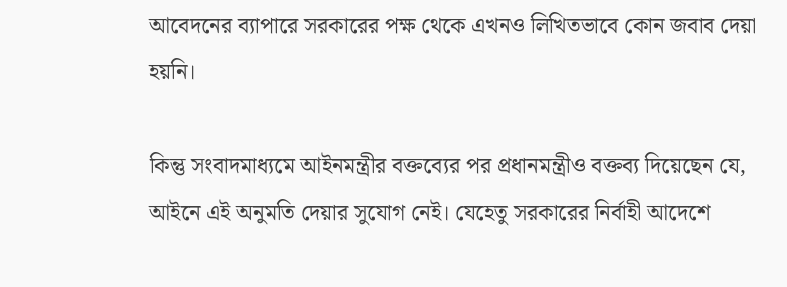আবেদনের ব্যাপারে সরকারের পক্ষ থেকে এখনও লিখিতভাবে কোন জবাব দেয়া হয়নি।

কিন্তু সংবাদমাধ্যমে আইনমন্ত্রীর বক্তব্যের পর প্রধানমন্ত্রীও বক্তব্য দিয়েছেন যে, আইনে এই অনুমতি দেয়ার সুযোগ নেই। যেহেতু সরকারের নির্বাহী আদেশে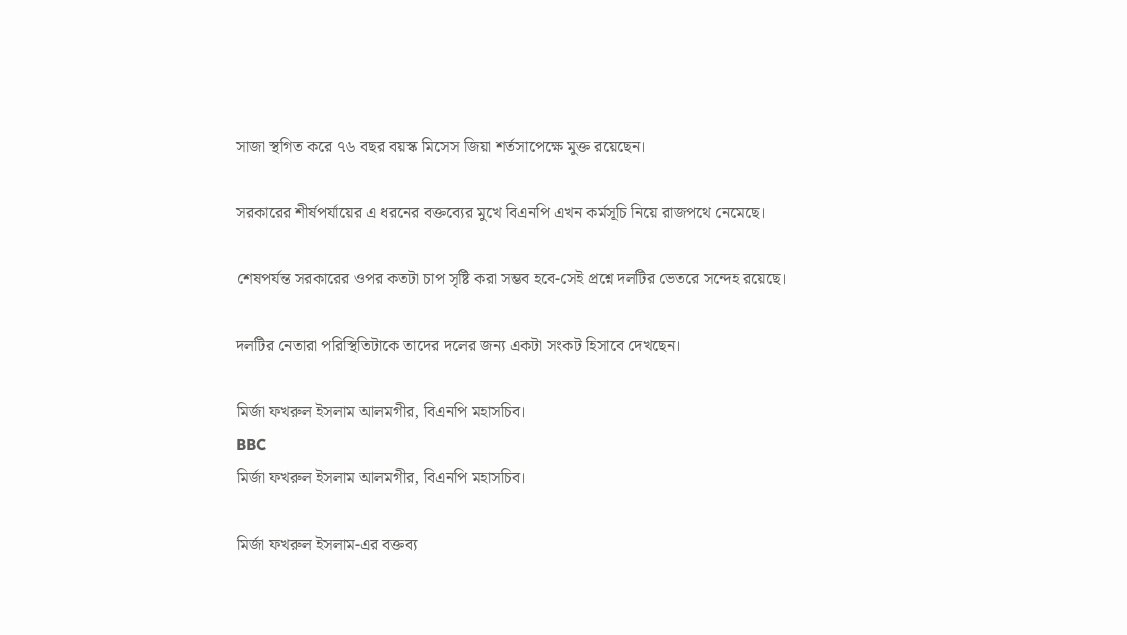সাজা স্থগিত করে ৭৬ বছর বয়স্ক মিসেস জিয়া শর্তসাপেক্ষে মুক্ত রয়েছেন।

সরকারের শীর্ষপর্যায়ের এ ধরনের বক্তব্যের মুখে বিএনপি এখন কর্মসূচি নিয়ে রাজপথে নেমেছে।

শেষপর্যন্ত সরকারের ওপর কতটা চাপ সৃষ্টি করা সম্ভব হবে-সেই প্রশ্নে দলটির ভেতরে সন্দেহ রয়েছে।

দলটির নেতারা পরিস্থিতিটাকে তাদের দলের জন্য একটা সংকট হিসাবে দেখছেন।

মির্জা ফখরুল ইসলাম আলমগীর, বিএনপি মহাসচিব।
BBC
মির্জা ফখরুল ইসলাম আলমগীর, বিএনপি মহাসচিব।

মির্জা ফখরুল ইসলাম-এর বক্তব্য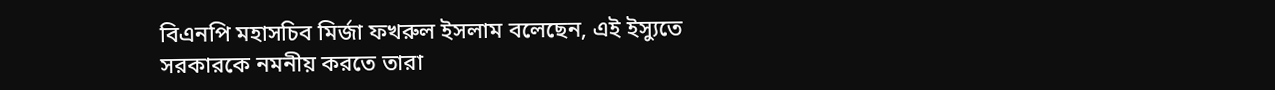বিএনপি মহাসচিব মির্জা ফখরুল ইসলাম বলেছেন, এই ইস্যুতে সরকারকে নমনীয় করতে তারা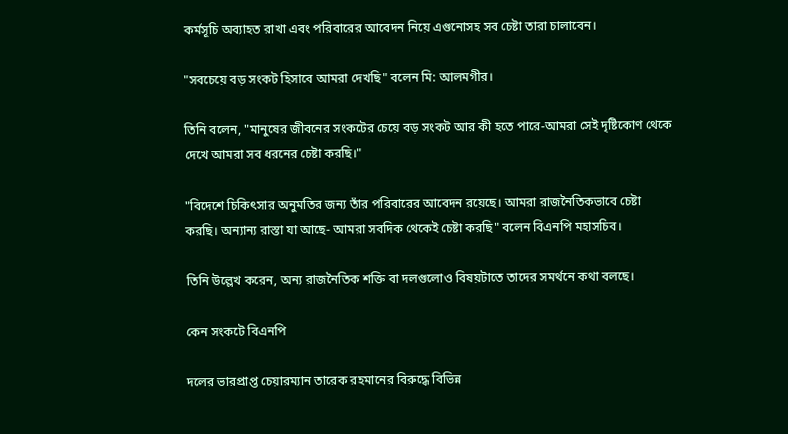কর্মসূচি অব্যাহত রাখা এবং পরিবারের আবেদন নিয়ে এগুনোসহ সব চেষ্টা তারা চালাবেন।

"সবচেয়ে বড় সংকট হিসাবে আমরা দেখছি" বলেন মি: আলমগীর।

তিনি বলেন, "মানুষের জীবনের সংকটের চেয়ে বড় সংকট আর কী হতে পারে-আমরা সেই দৃষ্টিকোণ থেকে দেখে আমরা সব ধরনের চেষ্টা করছি।"

"বিদেশে চিকিৎসার অনুমতির জন্য তাঁর পরিবারের আবেদন রয়েছে। আমরা রাজনৈতিকভাবে চেষ্টা করছি। অন্যান্য রাস্তা যা আছে- আমরা সবদিক থেকেই চেষ্টা করছি" বলেন বিএনপি মহাসচিব।

তিনি উল্লেখ করেন, অন্য রাজনৈতিক শক্তি বা দলগুলোও বিষয়টাতে তাদের সমর্থনে কথা বলছে।

কেন সংকটে বিএনপি

দলের ভারপ্রাপ্ত চেয়ারম্যান তারেক রহমানের বিরুদ্ধে বিভিন্ন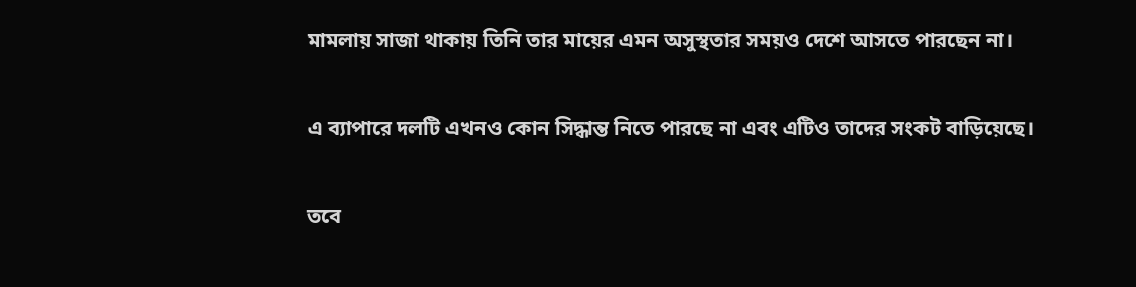মামলায় সাজা থাকায় তিনি তার মায়ের এমন অসুস্থতার সময়ও দেশে আসতে পারছেন না।

এ ব্যাপারে দলটি এখনও কোন সিদ্ধান্ত নিতে পারছে না এবং এটিও তাদের সংকট বাড়িয়েছে।

তবে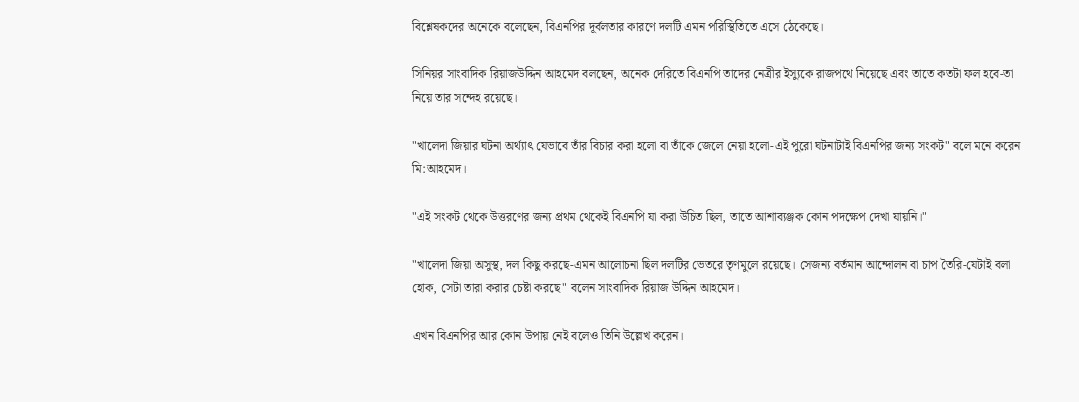বিশ্লেষকদের অনেকে বলেছেন, বিএনপির দূর্বলতার কারণে দলটি এমন পরিস্থিতিতে এসে ঠেকেছে।

সিনিয়র সাংবাদিক রিয়াজউদ্দিন আহমেদ বলছেন, অনেক দেরিতে বিএনপি তাদের নেত্রীর ইস্যুকে রাজপথে নিয়েছে এবং তাতে কতটা ফল হবে-তা নিয়ে তার সন্দেহ রয়েছে।

"খালেদা জিয়ার ঘটনা অর্থ্যাৎ যেভাবে তাঁর বিচার করা হলো বা তাঁকে জেলে নেয়া হলো-এই পুরো ঘটনাটাই বিএনপির জন্য সংকট" বলে মনে করেন মি:আহমেদ।

"এই সংকট থেকে উত্তরণের জন্য প্রথম থেকেই বিএনপি যা করা উচিত ছিল, তাতে আশাব্যঞ্জক কোন পদক্ষেপ দেখা যায়নি।"

"খালেদা জিয়া অসুস্থ, দল কিছু করছে-এমন আলোচনা ছিল দলটির ভেতরে তৃণমুলে রয়েছে। সেজন্য বর্তমান আন্দোলন বা চাপ তৈরি-যেটাই বলা হোক, সেটা তারা করার চেষ্টা করছে" বলেন সাংবাদিক রিয়াজ উদ্দিন আহমেদ।

এখন বিএনপির আর কোন উপায় নেই বলেও তিনি উল্লেখ করেন।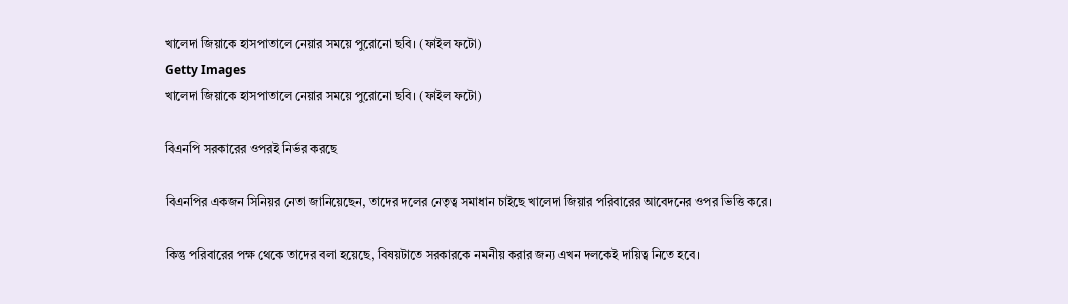খালেদা জিয়াকে হাসপাতালে নেয়ার সময়ে পুরোনো ছবি। (ফাইল ফটো)
Getty Images
খালেদা জিয়াকে হাসপাতালে নেয়ার সময়ে পুরোনো ছবি। (ফাইল ফটো)

বিএনপি সরকারের ওপরই নির্ভর করছে

বিএনপির একজন সিনিয়র নেতা জানিয়েছেন, তাদের দলের নেতৃত্ব সমাধান চাইছে খালেদা জিয়ার পরিবারের আবেদনের ওপর ভিত্তি করে।

কিন্তু পরিবারের পক্ষ থেকে তাদের বলা হয়েছে, বিষয়টাতে সরকারকে নমনীয় করার জন্য এখন দলকেই দায়িত্ব নিতে হবে।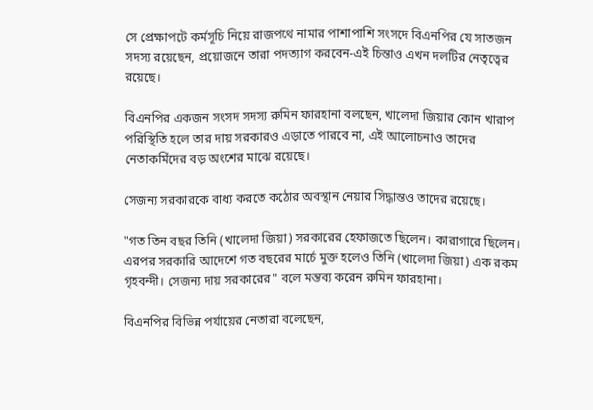সে প্রেক্ষাপটে কর্মসূচি নিয়ে রাজপথে নামার পাশাপাশি সংসদে বিএনপির যে সাতজন সদস্য রয়েছেন, প্রয়োজনে তারা পদত্যাগ করবেন-এই চিন্তাও এখন দলটির নেতৃত্বের রয়েছে।

বিএনপির একজন সংসদ সদস্য রুমিন ফারহানা বলছেন, খালেদা জিয়ার কোন খারাপ পরিস্থিতি হলে তার দায় সরকারও এড়াতে পারবে না, এই আলোচনাও তাদের নেতাকর্মিদের বড় অংশের মাঝে রয়েছে।

সেজন্য সরকারকে বাধ্য করতে কঠোর অবস্থান নেয়ার সিদ্ধান্তও তাদের রয়েছে।

"গত তিন বছর তিনি (খালেদা জিয়া) সরকারের হেফাজতে ছিলেন। কারাগারে ছিলেন। এরপর সরকারি আদেশে গত বছরের মার্চে মুক্ত হলেও তিনি (খালেদা জিয়া) এক রকম গৃহবন্দী। সেজন্য দায় সরকারের" বলে মন্তব্য করেন রুমিন ফারহানা।

বিএনপির বিভিন্ন পর্যায়ের নেতারা বলেছেন,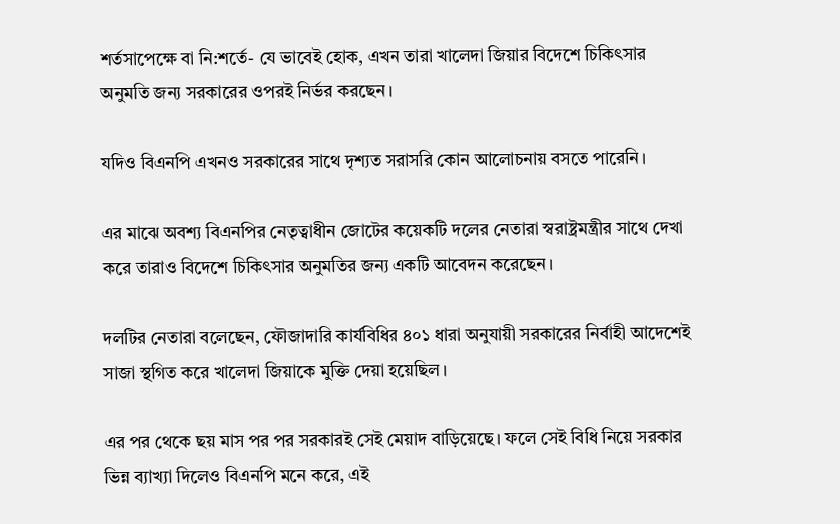শর্তসাপেক্ষে বা নি:শর্তে- যে ভাবেই হোক, এখন তারা খালেদা জিয়ার বিদেশে চিকিৎসার অনুমতি জন্য সরকারের ওপরই নির্ভর করছেন।

যদিও বিএনপি এখনও সরকারের সাথে দৃশ্যত সরাসরি কোন আলোচনায় বসতে পারেনি।

এর মাঝে অবশ্য বিএনপির নেতৃত্বাধীন জোটের কয়েকটি দলের নেতারা স্বরাষ্ট্রমন্ত্রীর সাথে দেখা করে তারাও বিদেশে চিকিৎসার অনুমতির জন্য একটি আবেদন করেছেন।

দলটির নেতারা বলেছেন, ফৌজাদারি কার্যবিধির ৪০১ ধারা অনুযায়ী সরকারের নির্বাহী আদেশেই সাজা স্থগিত করে খালেদা জিয়াকে মুক্তি দেয়া হয়েছিল।

এর পর থেকে ছয় মাস পর পর সরকারই সেই মেয়াদ বাড়িয়েছে। ফলে সেই বিধি নিয়ে সরকার ভিন্ন ব্যাখ্যা দিলেও বিএনপি মনে করে, এই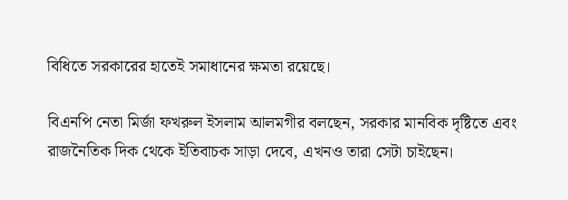বিধিতে সরকারের হাতেই সমাধানের ক্ষমতা রয়েছে।

বিএনপি নেতা মির্জা ফখরুল ইসলাম আলমগীর বলছেন, সরকার মানবিক দৃষ্টিতে এবং রাজনৈতিক দিক থেকে ইতিবাচক সাড়া দেবে, এখনও তারা সেটা চাইছেন।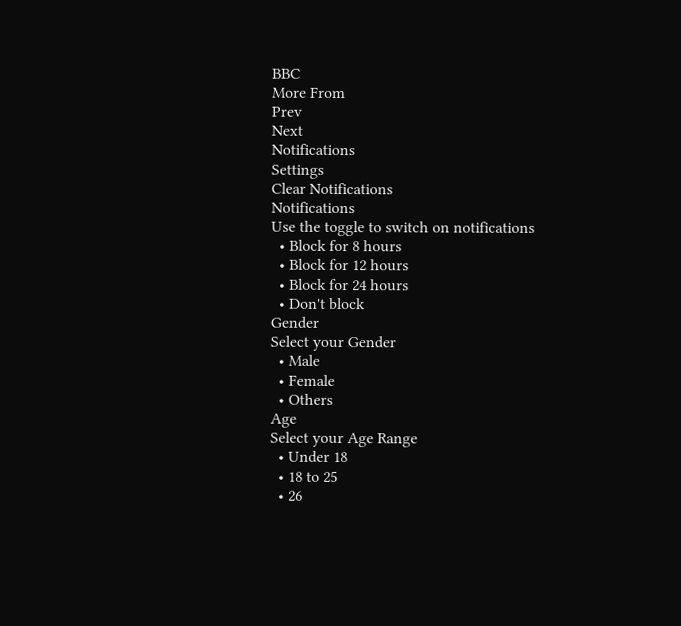BBC
More From
Prev
Next
Notifications
Settings
Clear Notifications
Notifications
Use the toggle to switch on notifications
  • Block for 8 hours
  • Block for 12 hours
  • Block for 24 hours
  • Don't block
Gender
Select your Gender
  • Male
  • Female
  • Others
Age
Select your Age Range
  • Under 18
  • 18 to 25
  • 26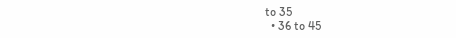to 35
  • 36 to 45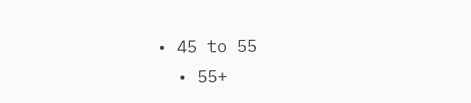• 45 to 55
  • 55+